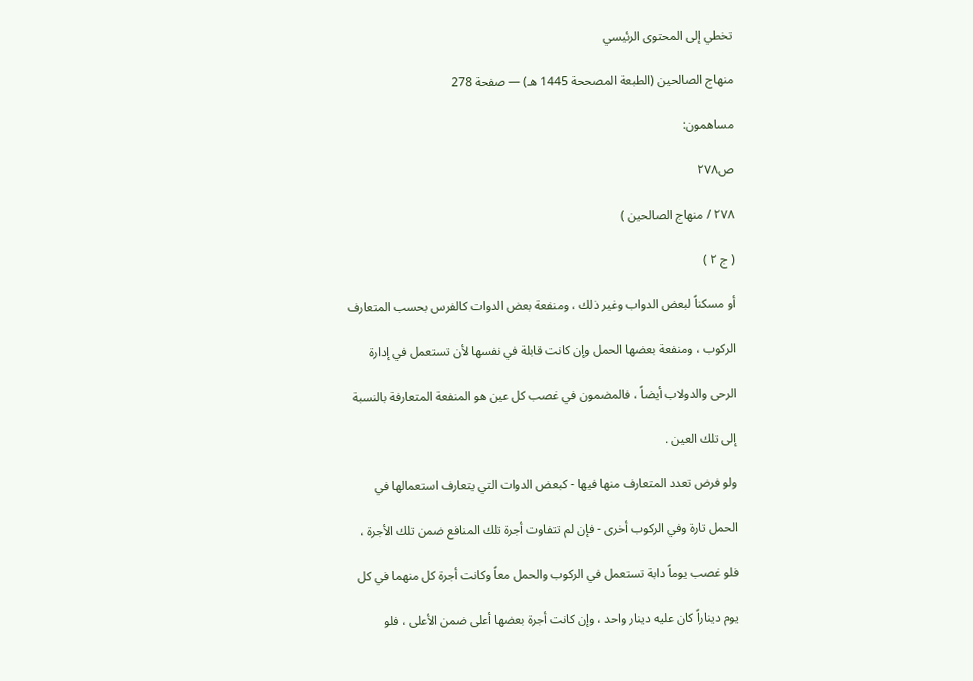تخطي إلى المحتوى الرئيسي

منهاج الصالحين (الطبعة المصححة 1445 هـ) — صفحة 278

مساهمون:

ص٢٧٨

۲۷۸ / منهاج الصالحين )

( ج ۲ )

أو مسكناً لبعض الدواب وغير ذلك ، ومنفعة بعض الدوات كالفرس بحسب المتعارف

الركوب ، ومنفعة بعضها الحمل وإن كانت قابلة في نفسها لأن تستعمل في إدارة

الرحى والدولاب أيضاً ، فالمضمون في غصب كل عين هو المنفعة المتعارفة بالنسبة

إلى تلك العين .

ولو فرض تعدد المتعارف منها فيها - كبعض الدوات التي يتعارف استعمالها في

الحمل تارة وفي الركوب أخرى - فإن لم تتفاوت أجرة تلك المنافع ضمن تلك الأجرة ،

فلو غصب يوماً دابة تستعمل في الركوب والحمل معاً وكانت أجرة كل منهما في كل

يوم ديناراً كان عليه دينار واحد ، وإن كانت أجرة بعضها أعلى ضمن الأعلى ، فلو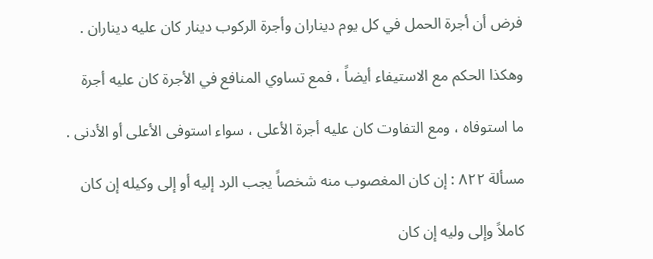فرض أن أجرة الحمل في كل يوم ديناران وأجرة الركوب دينار كان عليه ديناران .

وهكذا الحكم مع الاستيفاء أيضاً ، فمع تساوي المنافع في الأجرة كان عليه أجرة

ما استوفاه ، ومع التفاوت كان عليه أجرة الأعلى ، سواء استوفى الأعلى أو الأدنى .

مسألة ۸۲۲ : إن كان المغصوب منه شخصاً يجب الرد إليه أو إلى وكيله إن كان

كاملاً وإلى وليه إن كان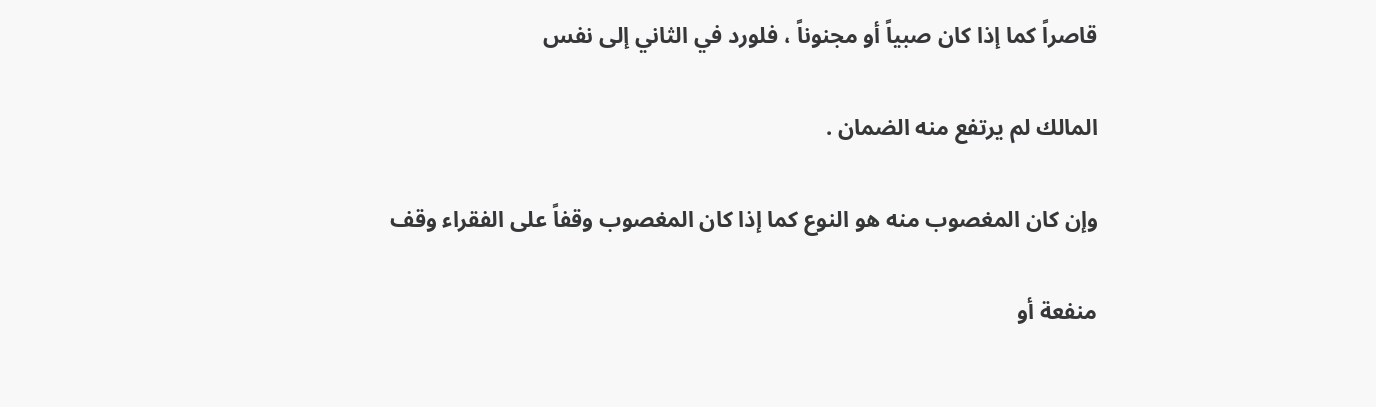قاصراً كما إذا كان صبياً أو مجنوناً ، فلورد في الثاني إلى نفس

المالك لم يرتفع منه الضمان .

وإن كان المغصوب منه هو النوع كما إذا كان المغصوب وقفاً على الفقراء وقف

منفعة أو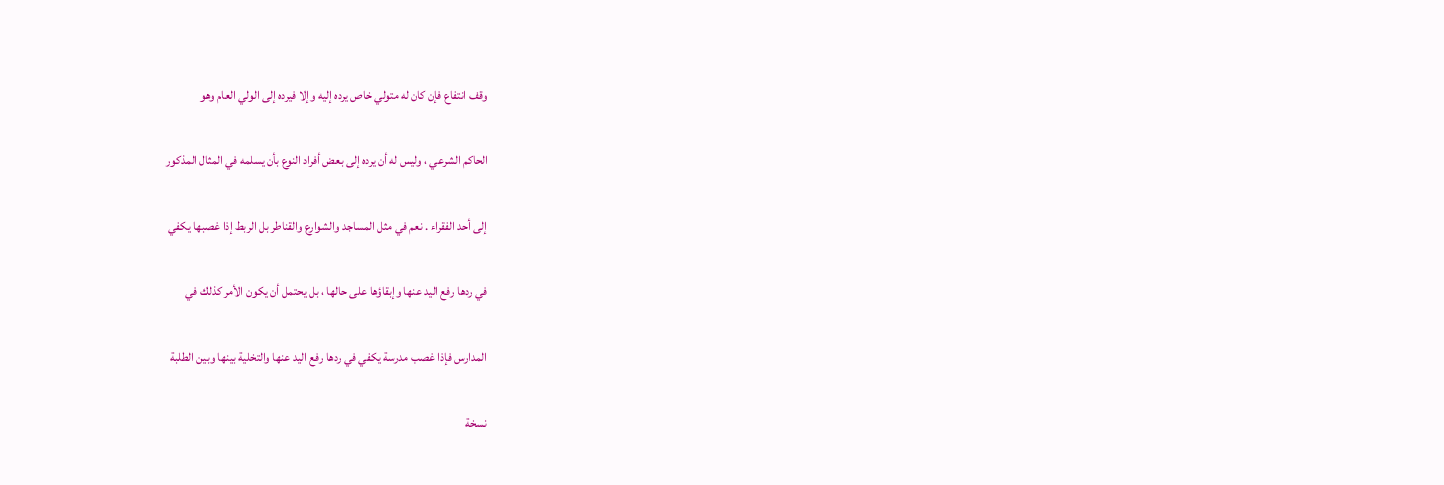وقف انتفاع فإن كان له متولي خاص يرده إليه وإلا فيرده إلى الولي العام وهو

الحاكم الشرعي ، وليس له أن يرده إلى بعض أفراد النوع بأن يسلمه في المثال المذكور

إلى أحد الفقراء . نعم في مثل المساجد والشوارع والقناطر بل الربط إذا غصبها يكفي

في ردها رفع اليد عنها وإبقاؤها على حالها ، بل يحتمل أن يكون الأمر كذلك في

المدارس فإذا غصب مدرسة يكفي في ردها رفع اليد عنها والتخلية بينها وبين الطلبة

نسخة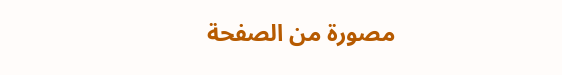مصورة من الصفحة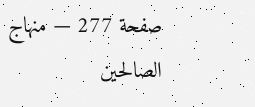صفحة 277 — منهاج الصالحين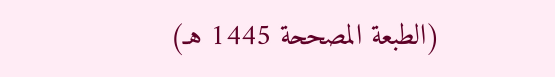(الطبعة المصححة 1445 هـ)